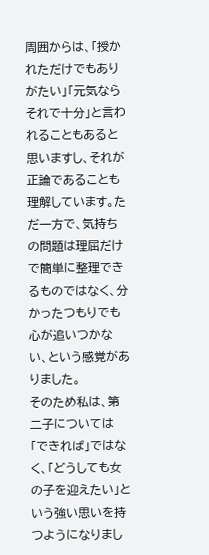周囲からは、「授かれただけでもありがたい」「元気ならそれで十分」と言われることもあると思いますし、それが正論であることも理解しています。ただ一方で、気持ちの問題は理屈だけで簡単に整理できるものではなく、分かったつもりでも心が追いつかない、という感覚がありました。
そのため私は、第二子については「できれば」ではなく、「どうしても女の子を迎えたい」という強い思いを持つようになりまし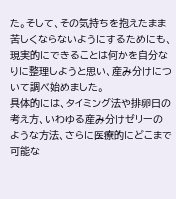た。そして、その気持ちを抱えたまま苦しくならないようにするためにも、現実的にできることは何かを自分なりに整理しようと思い、産み分けについて調べ始めました。
具体的には、タイミング法や排卵日の考え方、いわゆる産み分けゼリーのような方法、さらに医療的にどこまで可能な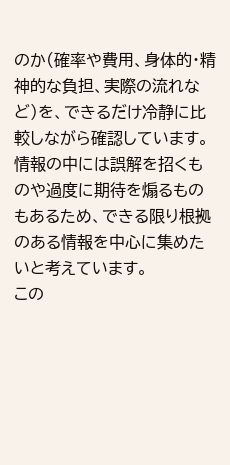のか(確率や費用、身体的・精神的な負担、実際の流れなど)を、できるだけ冷静に比較しながら確認しています。情報の中には誤解を招くものや過度に期待を煽るものもあるため、できる限り根拠のある情報を中心に集めたいと考えています。
この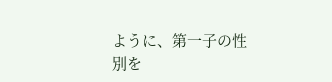ように、第一子の性別を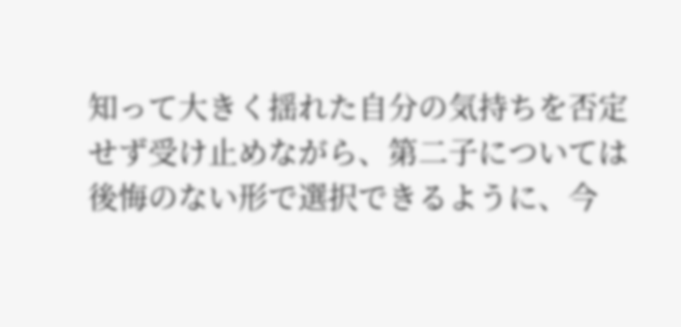知って大きく揺れた自分の気持ちを否定せず受け止めながら、第二子については後悔のない形で選択できるように、今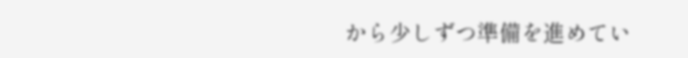から少しずつ準備を進めてい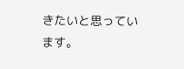きたいと思っています。